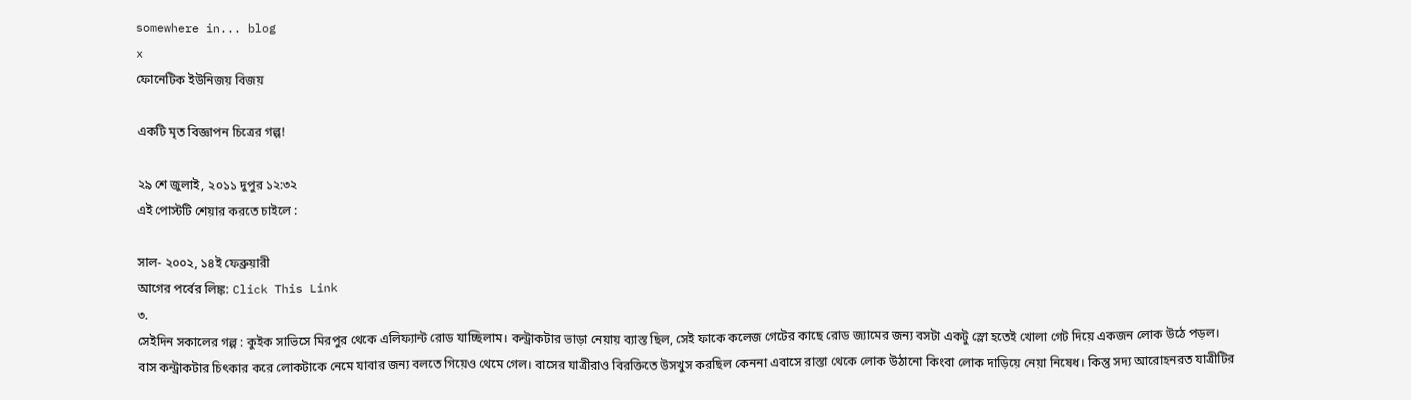somewhere in... blog
x
ফোনেটিক ইউনিজয় বিজয়

একটি মৃত বিজ্ঞাপন চিত্রের গল্প!

২৯ শে জুলাই, ২০১১ দুপুর ১২:৩২
এই পোস্টটি শেয়ার করতে চাইলে :

সাল- ২০০২, ১৪ই ফেব্রুয়ারী
আগের পর্বের লিঙ্ক: Click This Link
৩.
সেইদিন সকালের গল্প : কুইক সাভিসে মিরপুর থেকে এলিফ্যান্ট রোড যাচ্ছিলাম। কন্ট্রাকটার ভাড়া নেয়ায় ব্যাস্ত ছিল, সেই ফাকে কলেজ গেটের কাছে রোড জ্যামের জন্য বসটা একটু স্লো হতেই খোলা গেট দিয়ে একজন লোক উঠে পড়ল।
বাস কন্ট্রাকটার চিৎকার করে লোকটাকে নেমে যাবার জন্য বলতে গিয়েও থেমে গেল। বাসের যাত্রীরাও বিরক্তিতে উসখুস করছিল কেননা এবাসে রাস্তা থেকে লোক উঠানো কিংবা লোক দাড়িয়ে নেয়া নিষেধ। কিন্তু সদ্য আরোহনরত যাত্রীটির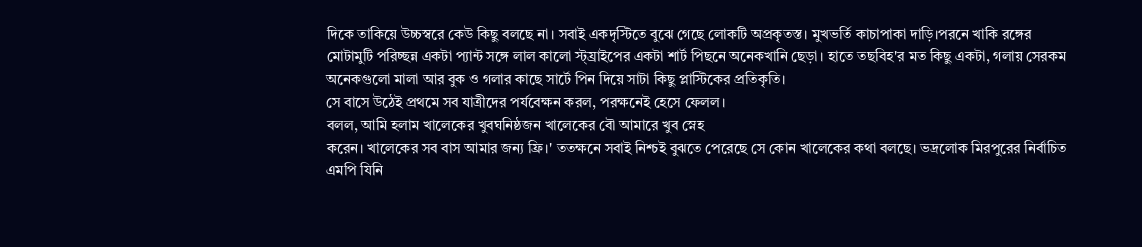দিকে তাকিয়ে উচ্চস্বরে কেউ কিছু বলছে না। সবাই একদৃস্টিতে বুঝে গেছে লোকটি অপ্রকৃতস্ত। মুখভর্তি কাচাপাকা দাড়ি।পরনে খাকি রঙ্গের মোটামুটি পরিচ্ছন্ন একটা প্যান্ট সঙ্গে লাল কালো স্ট্য্রাইপের একটা শার্ট পিছনে অনেকখানি ছেড়া। হাতে তছবিহ'র মত কিছু একটা, গলায় সেরকম অনেকগুলো মালা আর বুক ও গলার কাছে সার্টে পিন দিয়ে সাটা কিছু প্লাস্টিকের প্রতিকৃতি।
সে বাসে উঠেই প্রথমে সব যাত্রীদের পর্যবেক্ষন করল, পরক্ষনেই হেসে ফেলল।
বলল, আমি হলাম খালেকের খুবঘনিষ্ঠজন খালেকের বৌ আমারে খুব স্নেহ
করেন। খালেকের সব বাস আমার জন্য ফ্রি।' ততক্ষনে সবাই নিশ্চই বুঝতে পেরেছে সে কোন খালেকের কথা বলছে। ভদ্রলোক মিরপুরের নির্বাচিত এমপি যিনি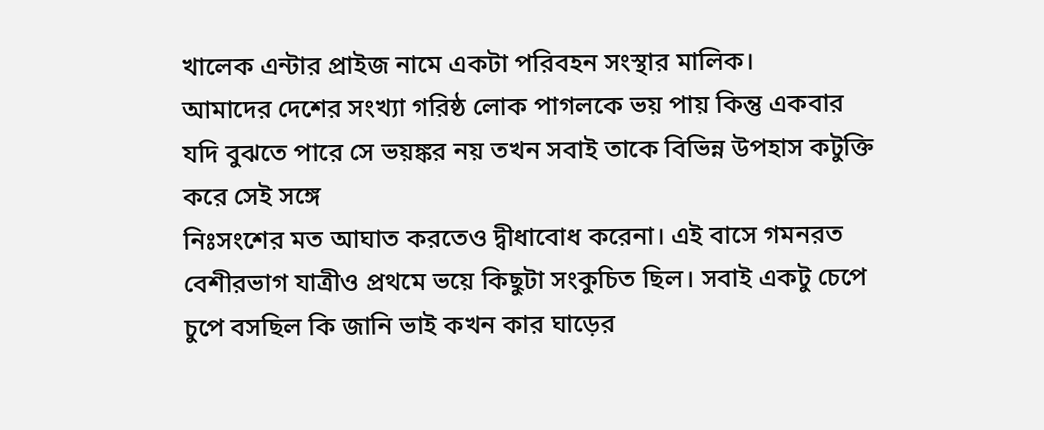খালেক এন্টার প্রাইজ নামে একটা পরিবহন সংস্থার মালিক।
আমাদের দেশের সংখ্যা গরিষ্ঠ লোক পাগলকে ভয় পায় কিন্তু একবার যদি বুঝতে পারে সে ভয়ঙ্কর নয় তখন সবাই তাকে বিভিন্ন উপহাস কটুক্তি করে সেই সঙ্গে
নিঃসংশের মত আঘাত করতেও দ্বীধাবোধ করেনা। এই বাসে গমনরত বেশীরভাগ যাত্রীও প্রথমে ভয়ে কিছুটা সংকুচিত ছিল। সবাই একটু চেপে চুপে বসছিল কি জানি ভাই কখন কার ঘাড়ের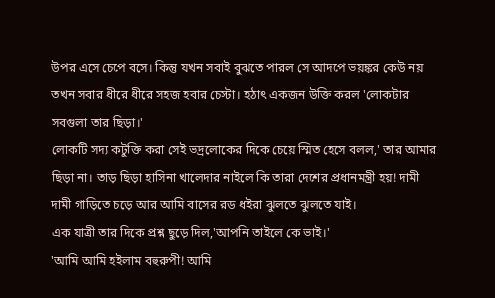উপর এসে চেপে বসে। কিন্তু যখন সবাই বুঝতে পারল সে আদপে ভয়ঙ্কর কেউ নয় তখন সবার ধীরে ধীরে সহজ হবার চেস্টা। হঠাৎ একজন উক্তি করল 'লোকটার সবগুলা তার ছিড়া।'
লোকটি সদ্য কটুক্তি করা সেই ভদ্রলোকের দিকে চেয়ে স্মিত হেসে বলল,' তার আমার ছিড়া না। তাড় ছিড়া হাসিনা খালেদার নাইলে কি তারা দেশের প্রধানমন্ত্রী হয়! দামী দামী গাড়িতে চড়ে আর আমি বাসের রড ধইরা ঝুলতে ঝুলতে যাই।
এক যাত্রী তার দিকে প্রশ্ন ছুড়ে দিল,'আপনি তাইলে কে ভাই।'
'আমি আমি হইলাম বহুরুপী! আমি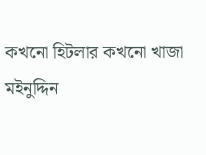কখনো হিটলার কখনো খাজা মইনুদ্দিন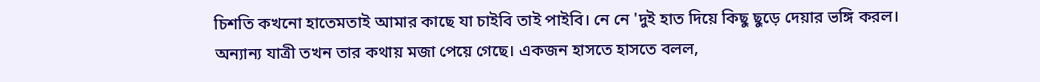চিশতি কখনো হাতেমতাই আমার কাছে যা চাইবি তাই পাইবি। নে নে 'দুই হাত দিয়ে কিছু ছুড়ে দেয়ার ভঙ্গি করল।
অন্যান্য যাত্রী তখন তার কথায় মজা পেয়ে গেছে। একজন হাসতে হাসতে বলল,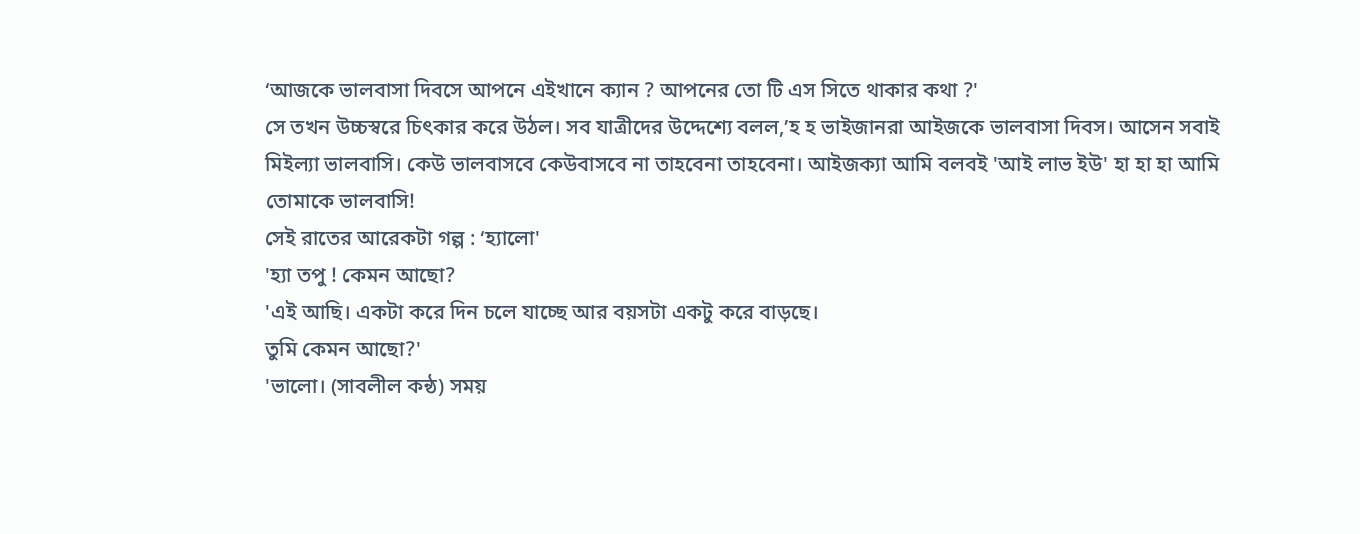‘আজকে ভালবাসা দিবসে আপনে এইখানে ক্যান ? আপনের তো টি এস সিতে থাকার কথা ?'
সে তখন উচ্চস্বরে চিৎকার করে উঠল। সব যাত্রীদের উদ্দেশ্যে বলল,’হ হ ভাইজানরা আইজকে ভালবাসা দিবস। আসেন সবাই মিইল্যা ভালবাসি। কেউ ভালবাসবে কেউবাসবে না তাহবেনা তাহবেনা। আইজক্যা আমি বলবই 'আই লাভ ইউ' হা হা হা আমি তোমাকে ভালবাসি!
সেই রাতের আরেকটা গল্প : ‘হ্যালো'
'হ্যা তপু ! কেমন আছো?
'এই আছি। একটা করে দিন চলে যাচ্ছে আর বয়সটা একটু করে বাড়ছে।
তুমি কেমন আছো?'
'ভালো। (সাবলীল কন্ঠ) সময়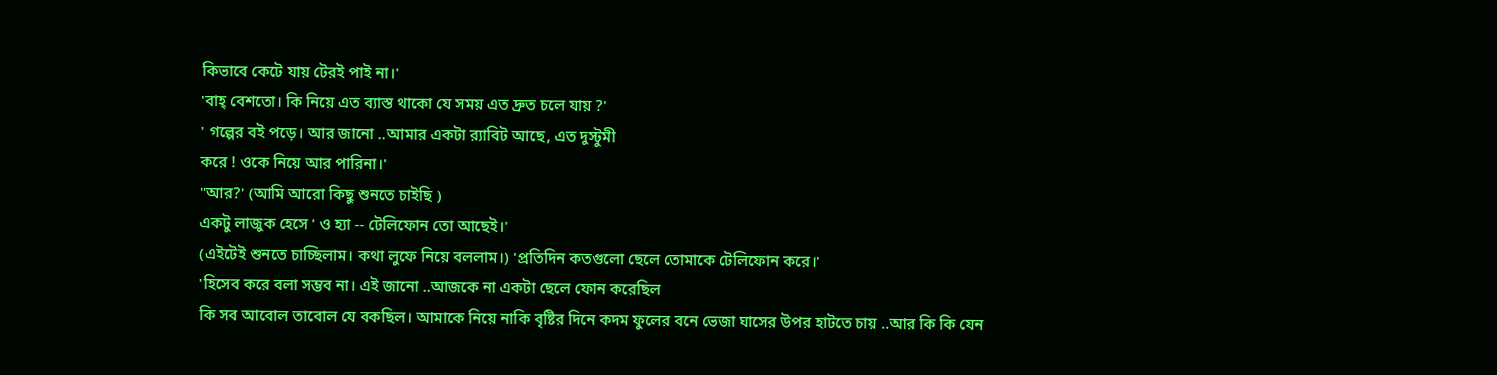কিভাবে কেটে যায় টেরই পাই না।'
'বাহ্ বেশতো। কি নিয়ে এত ব্যাস্ত থাকো যে সময় এত দ্রুত চলে যায় ?'
' গল্পের বই পড়ে। আর জানো ..আমার একটা র‌্যাবিট আছে, এত দুস্টুমী
করে ! ওকে নিয়ে আর পারিনা।'
"আর?' (আমি আরো কিছু শুনতে চাইছি )
একটু লাজুক হেসে ' ও হ্যা -- টেলিফোন তো আছেই।'
(এইটেই শুনতে চাচ্ছিলাম। কথা লুফে নিয়ে বললাম।) 'প্রতিদিন কতগুলো ছেলে তোমাকে টেলিফোন করে।'
'হিসেব করে বলা সম্ভব না। এই জানো ..আজকে না একটা ছেলে ফোন করেছিল
কি সব আবোল তাবোল যে বকছিল। আমাকে নিয়ে নাকি বৃষ্টির দিনে কদম ফুলের বনে ভেজা ঘাসের উপর হাটতে চায় ..আর কি কি যেন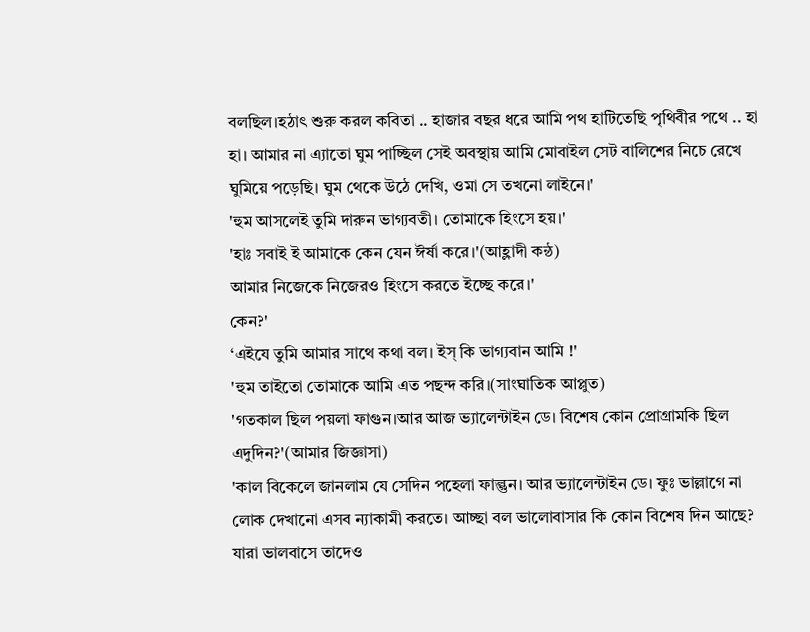বলছিল।হঠাৎ শুরু করল কবিতা .. হাজার বছর ধরে আমি পথ হাটিতেছি পৃথিবীর পথে .. হা হা। আমার না এ্যাতো ঘুম পাচ্ছিল সেই অবস্থায় আমি মোবাইল সেট বালিশের নিচে রেখে ঘুমিয়ে পড়েছি। ঘুম থেকে উঠে দেখি, ওমা সে তখনো লাইনে।'
'হুম আসলেই তুমি দারুন ভাগ্যবতী। তোমাকে হিংসে হয়।'
'হাঃ সবাই ই আমাকে কেন যেন ঈর্ষা করে।'(আহ্লাদী কন্ঠ)
আমার নিজেকে নিজেরও হিংসে করতে ইচ্ছে করে।'
কেন?'
‘এইযে তুমি আমার সাথে কথা বল। ইস্ কি ভাগ্যবান আমি !'
'হুম তাইতো তোমাকে আমি এত পছন্দ করি।(সাংঘাতিক আপ্লুত)
'গতকাল ছিল পয়লা ফাগুন।আর আজ ভ্যালেন্টাইন ডে। বিশেষ কোন প্রোগ্রামকি ছিল এদুদিন?'(আমার জিজ্ঞাসা)
'কাল বিকেলে জানলাম যে সেদিন পহেলা ফাল্গুন। আর ভ্যালেন্টাইন ডে। ফুঃ ভাল্লাগে না লোক দেখানো এসব ন্যাকামী করতে। আচ্ছা বল ভালোবাসার কি কোন বিশেষ দিন আছে? যারা ভালবাসে তাদেও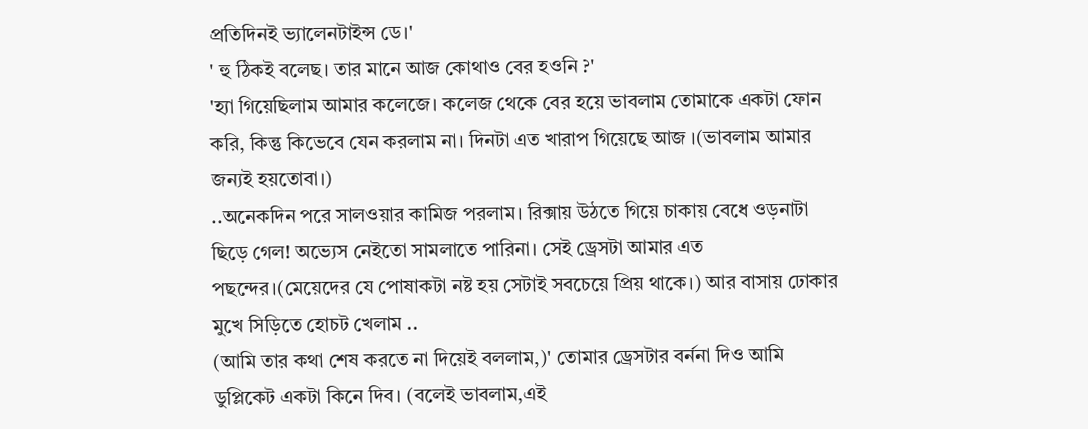প্রতিদিনই ভ্যালেনটাইন্স ডে।'
' হু ঠিকই বলেছ। তার মানে আজ কোথাও বের হওনি ?'
'হ্যা গিয়েছিলাম আমার কলেজে। কলেজ থেকে বের হয়ে ভাবলাম তোমাকে একটা ফোন করি, কিন্তু কিভেবে যেন করলাম না। দিনটা এত খারাপ গিয়েছে আজ ।(ভাবলাম আমার জন্যই হয়তোবা।)
..অনেকদিন পরে সালওয়ার কামিজ পরলাম। রিক্সায় উঠতে গিয়ে চাকায় বেধে ওড়নাটা ছিড়ে গেল! অভ্যেস নেইতো সামলাতে পারিনা। সেই ড্রেসটা আমার এত পছন্দের।(মেয়েদের যে পোষাকটা নষ্ট হয় সেটাই সবচেয়ে প্রিয় থাকে।) আর বাসায় ঢোকার মুখে সিড়িতে হোচট খেলাম ..
(আমি তার কথা শেষ করতে না দিয়েই বললাম,)' তোমার ড্রেসটার বর্ননা দিও আমি ডুপ্লিকেট একটা কিনে দিব। (বলেই ভাবলাম,এই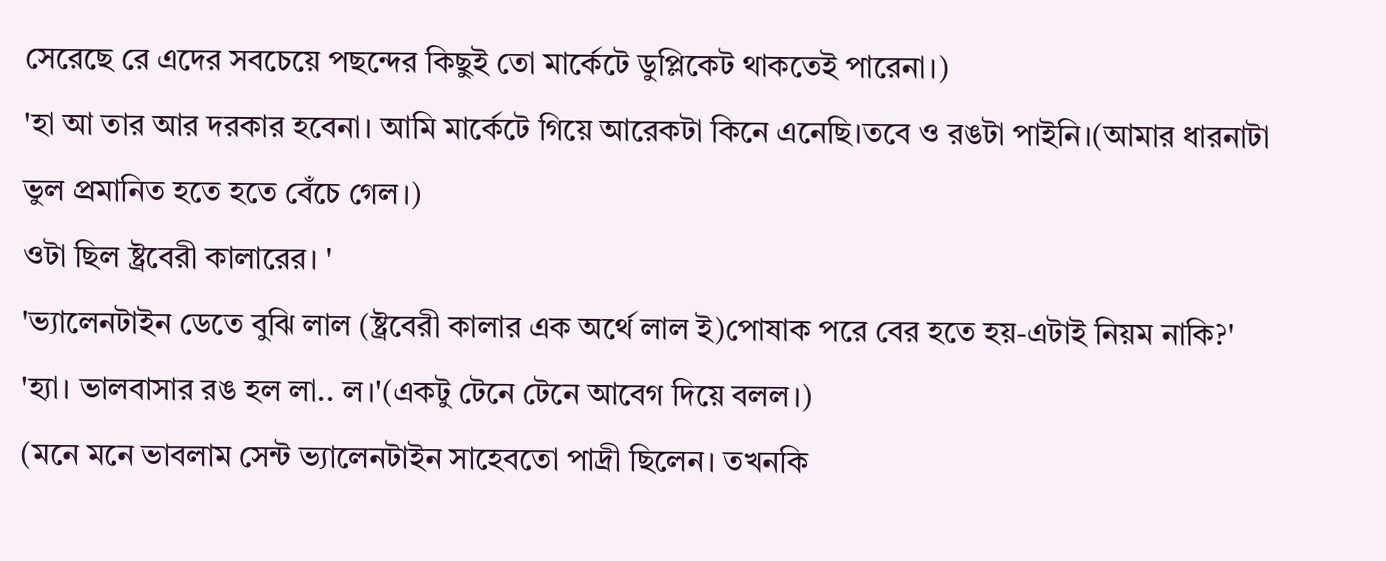সেরেছে রে এদের সবচেয়ে পছন্দের কিছুই তো মার্কেটে ডুপ্লিকেট থাকতেই পারেনা।)
'হা আ তার আর দরকার হবেনা। আমি মার্কেটে গিয়ে আরেকটা কিনে এনেছি।তবে ও রঙটা পাইনি।(আমার ধারনাটা ভুল প্রমানিত হতে হতে বেঁচে গেল।)
ওটা ছিল ষ্ট্রবেরী কালারের। '
'ভ্যালেনটাইন ডেতে বুঝি লাল (ষ্ট্রবেরী কালার এক অর্থে লাল ই)পোষাক পরে বের হতে হয়-এটাই নিয়ম নাকি?'
'হ্যা। ভালবাসার রঙ হল লা.. ল।'(একটু টেনে টেনে আবেগ দিয়ে বলল।)
(মনে মনে ভাবলাম সেন্ট ভ্যালেনটাইন সাহেবতো পাদ্রী ছিলেন। তখনকি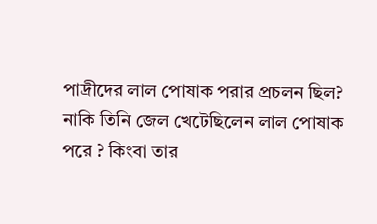পাদ্রীদের লাল পোষাক পরার প্রচলন ছিল? নাকি তিনি জেল খেটেছিলেন লাল পোষাক পরে ? কিংবা তার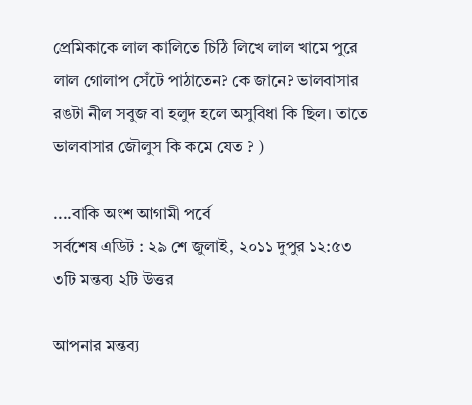প্রেমিকাকে লাল কালিতে চিঠি লিখে লাল খামে পুরে লাল গোলাপ সেঁটে পাঠাতেন? কে জানে? ভালবাসার রঙটা নীল সবুজ বা হলুদ হলে অসুবিধা কি ছিল। তাতে ভালবাসার জৌলুস কি কমে যেত ? )

....বাকি অংশ আগামী পর্বে
সর্বশেষ এডিট : ২৯ শে জুলাই, ২০১১ দুপুর ১২:৫৩
৩টি মন্তব্য ২টি উত্তর

আপনার মন্তব্য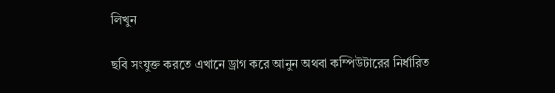লিখুন

ছবি সংযুক্ত করতে এখানে ড্রাগ করে আনুন অথবা কম্পিউটারের নির্ধারিত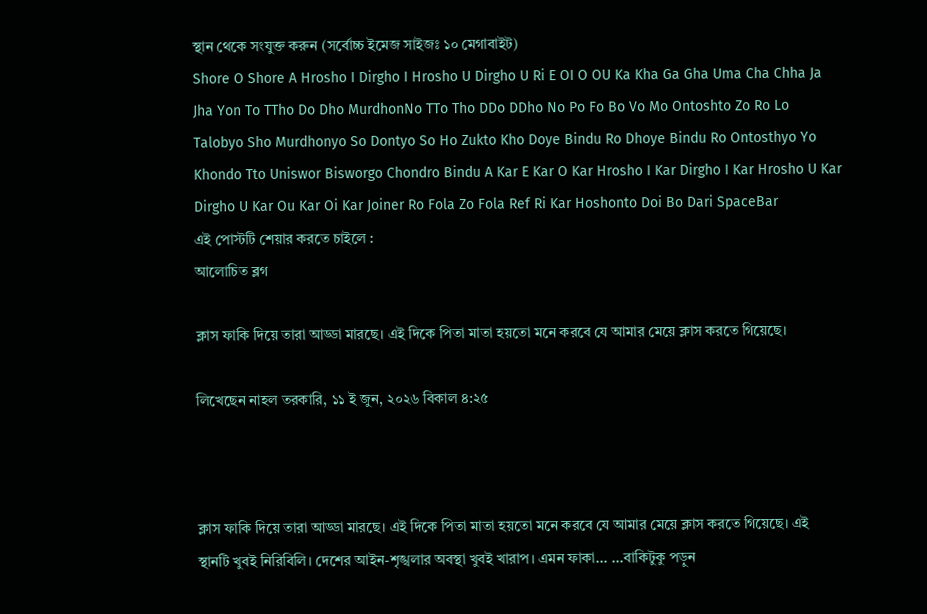স্থান থেকে সংযুক্ত করুন (সর্বোচ্চ ইমেজ সাইজঃ ১০ মেগাবাইট)
Shore O Shore A Hrosho I Dirgho I Hrosho U Dirgho U Ri E OI O OU Ka Kha Ga Gha Uma Cha Chha Ja Jha Yon To TTho Do Dho MurdhonNo TTo Tho DDo DDho No Po Fo Bo Vo Mo Ontoshto Zo Ro Lo Talobyo Sho Murdhonyo So Dontyo So Ho Zukto Kho Doye Bindu Ro Dhoye Bindu Ro Ontosthyo Yo Khondo Tto Uniswor Bisworgo Chondro Bindu A Kar E Kar O Kar Hrosho I Kar Dirgho I Kar Hrosho U Kar Dirgho U Kar Ou Kar Oi Kar Joiner Ro Fola Zo Fola Ref Ri Kar Hoshonto Doi Bo Dari SpaceBar
এই পোস্টটি শেয়ার করতে চাইলে :
আলোচিত ব্লগ

ক্লাস ফাকি দিয়ে তারা আড্ডা মারছে। এই দিকে পিতা মাতা হয়তো মনে করবে যে আমার মেয়ে ক্লাস করতে গিয়েছে।

লিখেছেন নাহল তরকারি, ১১ ই জুন, ২০২৬ বিকাল ৪:২৫



ক্লাস ফাকি দিয়ে তারা আড্ডা মারছে। এই দিকে পিতা মাতা হয়তো মনে করবে যে আমার মেয়ে ক্লাস করতে গিয়েছে। এই স্থানটি খুবই নিরিবিলি। দেশের আইন-শৃঙ্খলার অবস্থা খুবই খারাপ। এমন ফাকা... ...বাকিটুকু পড়ুন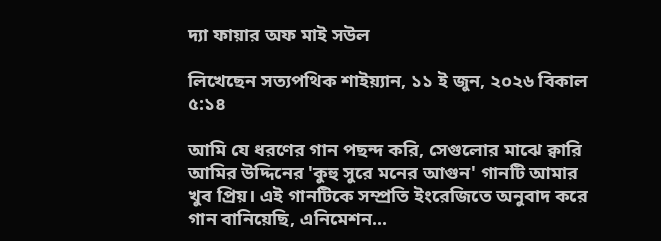দ্যা ফায়ার অফ মাই সউল

লিখেছেন সত্যপথিক শাইয়্যান, ১১ ই জুন, ২০২৬ বিকাল ৫:১৪

আমি যে ধরণের গান পছন্দ করি, সেগুলোর মাঝে ক্বারি আমির উদ্দিনের 'কুহু সুরে মনের আগুন' গানটি আমার খুব প্রিয়। এই গানটিকে সম্প্রতি ইংরেজিতে অনুবাদ করে গান বানিয়েছি, এনিমেশন...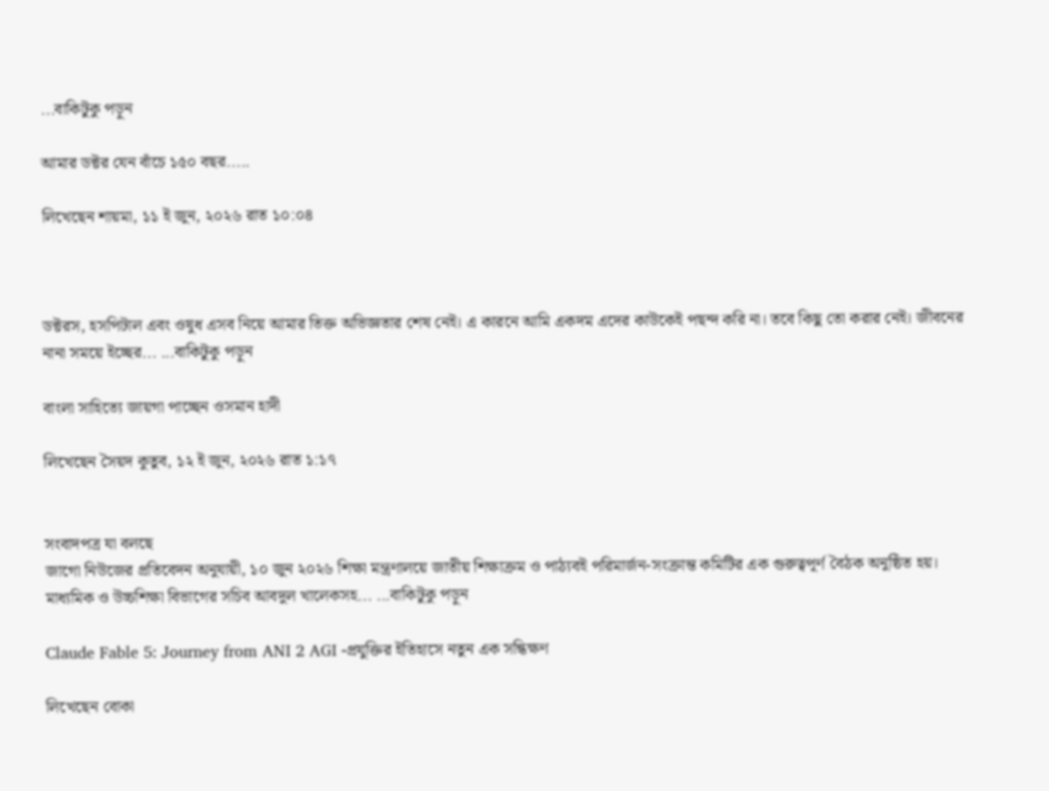...বাকিটুকু পড়ুন

আমার ডক্টর যেন বাঁচে ১৫০ বছর.....

লিখেছেন শায়মা, ১১ ই জুন, ২০২৬ রাত ১০:০৪



ডক্টরস, হসপিটাল এবং ওষুধ এসব নিয়ে আমার তিক্ত অভিজ্ঞতার শেষ নেই। এ কারনে আমি একদম এদের কাউকেই পছন্দ করি না। তবে কিছু তো করার নেই। জীবনের নানা সময়ে ইচ্ছের... ...বাকিটুকু পড়ুন

বাংলা সাহিত্যে জায়গা পাচ্ছেন ওসমান হাদী

লিখেছেন সৈয়দ কুতুব, ১২ ই জুন, ২০২৬ রাত ১:১৭


সংবাদপত্র যা বলছে
জাগো নিউজের প্রতিবেদন অনুযায়ী, ১০ জুন ২০২৬ শিক্ষা মন্ত্রণালয়ে জাতীয় শিক্ষাক্রম ও পাঠ্যবই পরিমার্জন-সংক্রান্ত কমিটির এক গুরুত্বপূর্ণ বৈঠক অনুষ্ঠিত হয়। মাধ্যমিক ও উচ্চশিক্ষা বিভাগের সচিব আবদুল খালেকসহ... ...বাকিটুকু পড়ুন

Claude Fable 5: Journey from ANI 2 AGI -প্রযুক্তির ইতিহাসে নতুন এক সন্ধিক্ষণ

লিখেছেন বোকা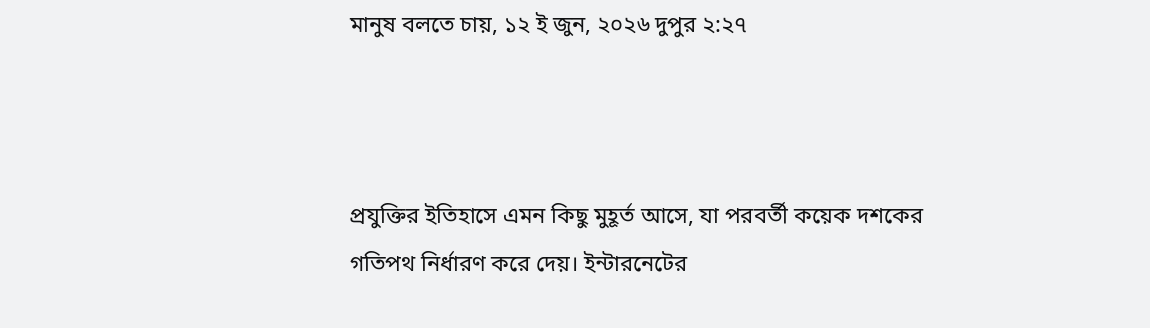মানুষ বলতে চায়, ১২ ই জুন, ২০২৬ দুপুর ২:২৭



প্রযুক্তির ইতিহাসে এমন কিছু মুহূর্ত আসে, যা পরবর্তী কয়েক দশকের গতিপথ নির্ধারণ করে দেয়। ইন্টারনেটের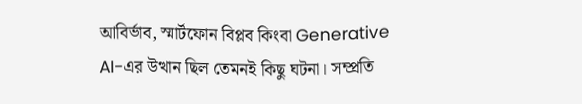আবির্ভাব, স্মার্টফোন বিপ্লব কিংবা Generative AI-এর উত্থান ছিল তেমনই কিছু ঘটনা। সম্প্রতি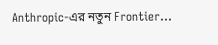Anthropic-এর নতুন Frontier...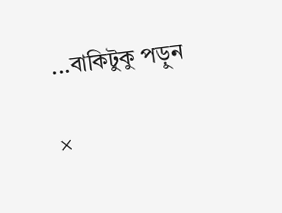...বাকিটুকু পড়ুন

×